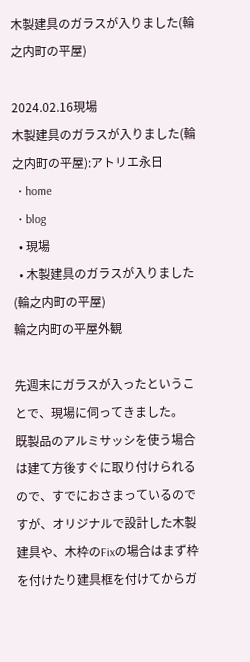木製建具のガラスが入りました(輪之内町の平屋)

2024.02.16現場
木製建具のガラスが入りました(輪之内町の平屋):アトリエ永日
  • home
  • blog
  • 現場
  • 木製建具のガラスが入りました(輪之内町の平屋)
輪之内町の平屋外観

先週末にガラスが入ったということで、現場に伺ってきました。
既製品のアルミサッシを使う場合は建て方後すぐに取り付けられるので、すでにおさまっているのですが、オリジナルで設計した木製建具や、木枠のFixの場合はまず枠を付けたり建具框を付けてからガ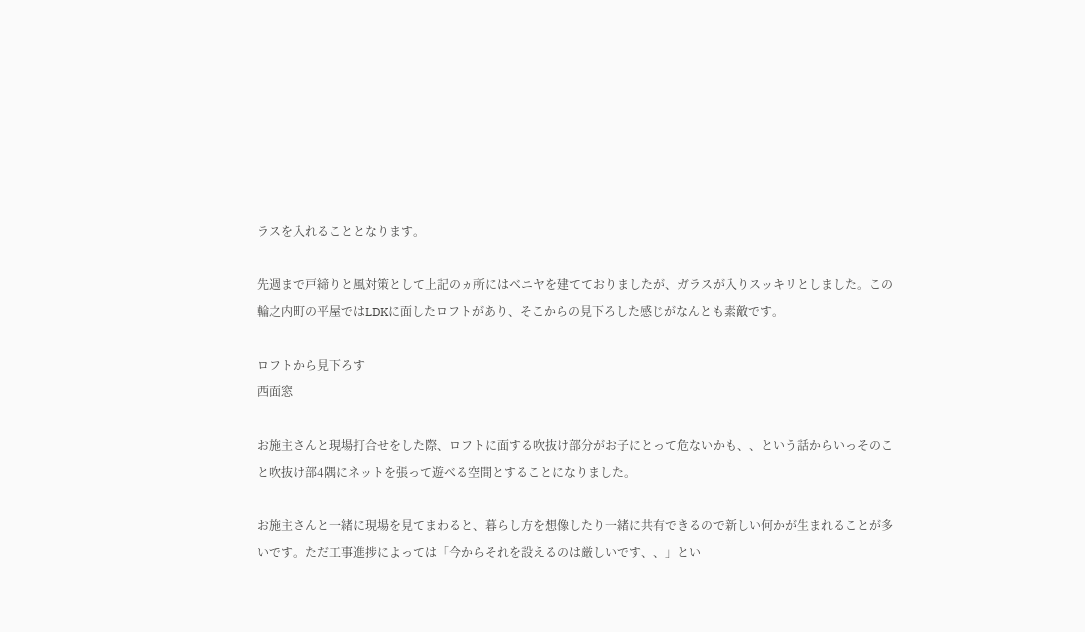ラスを入れることとなります。

先週まで戸締りと風対策として上記のヵ所にはベニヤを建てておりましたが、ガラスが入りスッキリとしました。この輪之内町の平屋ではLDKに面したロフトがあり、そこからの見下ろした感じがなんとも素敵です。

ロフトから見下ろす
西面窓

お施主さんと現場打合せをした際、ロフトに面する吹抜け部分がお子にとって危ないかも、、という話からいっそのこと吹抜け部4隅にネットを張って遊べる空間とすることになりました。

お施主さんと一緒に現場を見てまわると、暮らし方を想像したり一緒に共有できるので新しい何かが生まれることが多いです。ただ工事進捗によっては「今からそれを設えるのは厳しいです、、」とい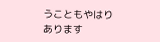うこともやはりあります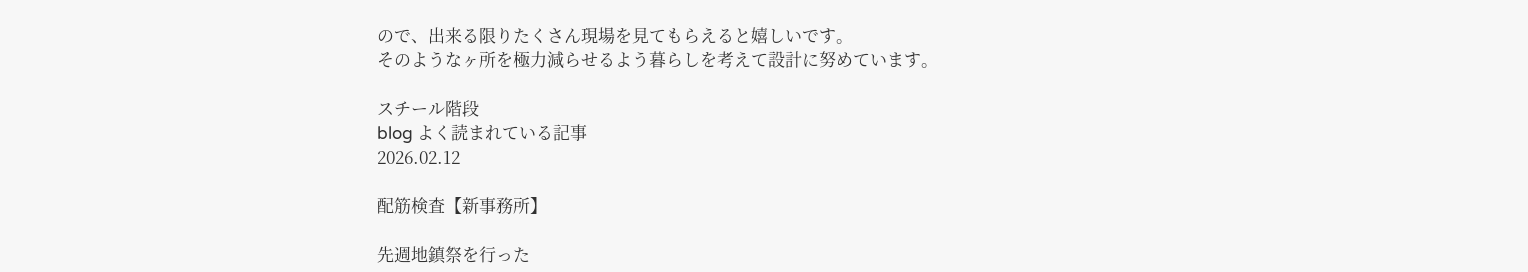ので、出来る限りたくさん現場を見てもらえると嬉しいです。
そのようなヶ所を極力減らせるよう暮らしを考えて設計に努めています。

スチール階段
blog よく読まれている記事
2026.02.12

配筋検査【新事務所】

先週地鎮祭を行った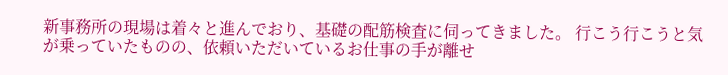新事務所の現場は着々と進んでおり、基礎の配筋検査に伺ってきました。 行こう行こうと気が乗っていたものの、依頼いただいているお仕事の手が離せ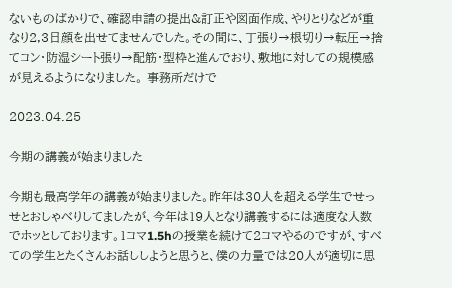ないものばかりで、確認申請の提出&訂正や図面作成、やりとりなどが重なり2,3日顔を出せてませんでした。その間に、丁張り→根切り→転圧→捨てコン・防湿シート張り→配筋・型枠と進んでおり、敷地に対しての規模感が見えるようになりました。 事務所だけで

2023.04.25

今期の講義が始まりました

今期も最高学年の講義が始まりました。昨年は30人を超える学生でせっせとおしゃべりしてましたが、今年は19人となり講義するには適度な人数でホッとしております。1コマ1.5hの授業を続けて2コマやるのですが、すべての学生とたくさんお話ししようと思うと、僕の力量では20人が適切に思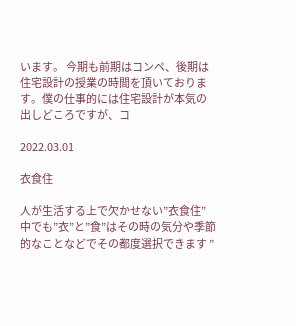います。 今期も前期はコンペ、後期は住宅設計の授業の時間を頂いております。僕の仕事的には住宅設計が本気の出しどころですが、コ

2022.03.01

衣食住

人が生活する上で欠かせない”衣食住” 中でも”衣”と”食”はその時の気分や季節的なことなどでその都度選択できます ”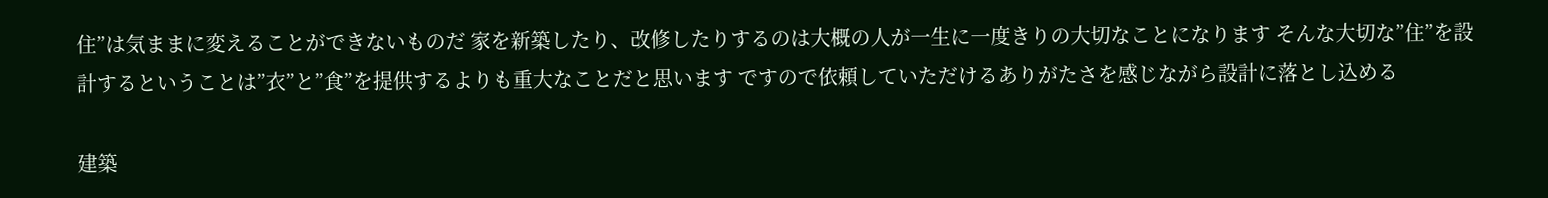住”は気ままに変えることができないものだ 家を新築したり、改修したりするのは大概の人が一生に一度きりの大切なことになります そんな大切な”住”を設計するということは”衣”と”食”を提供するよりも重大なことだと思います ですので依頼していただけるありがたさを感じながら設計に落とし込める

建築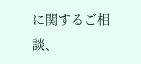に関するご相談、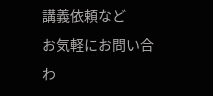講義依頼など
お気軽にお問い合わ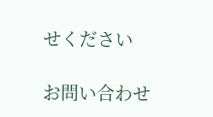せください

お問い合わせ